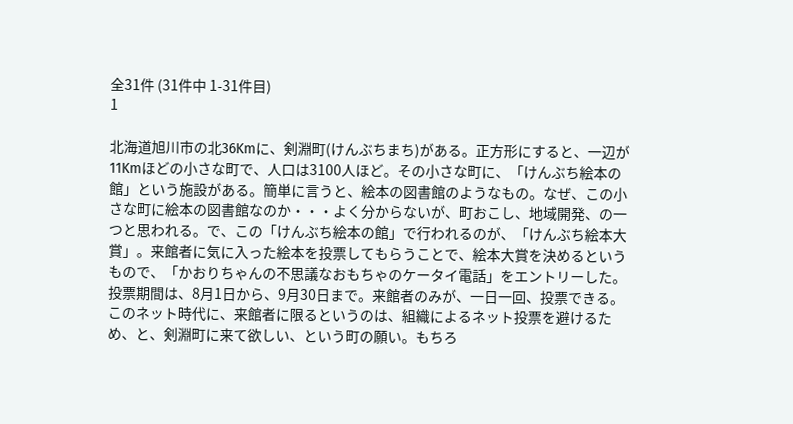全31件 (31件中 1-31件目)
1

北海道旭川市の北36Kmに、剣淵町(けんぶちまち)がある。正方形にすると、一辺が11Kmほどの小さな町で、人口は3100人ほど。その小さな町に、「けんぶち絵本の館」という施設がある。簡単に言うと、絵本の図書館のようなもの。なぜ、この小さな町に絵本の図書館なのか・・・よく分からないが、町おこし、地域開発、の一つと思われる。で、この「けんぶち絵本の館」で行われるのが、「けんぶち絵本大賞」。来館者に気に入った絵本を投票してもらうことで、絵本大賞を決めるというもので、「かおりちゃんの不思議なおもちゃのケータイ電話」をエントリーした。投票期間は、8月1日から、9月30日まで。来館者のみが、一日一回、投票できる。このネット時代に、来館者に限るというのは、組織によるネット投票を避けるため、と、剣淵町に来て欲しい、という町の願い。もちろ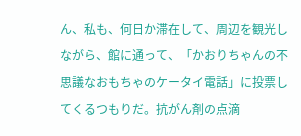ん、私も、何日か滞在して、周辺を観光しながら、館に通って、「かおりちゃんの不思議なおもちゃのケータイ電話」に投票してくるつもりだ。抗がん剤の点滴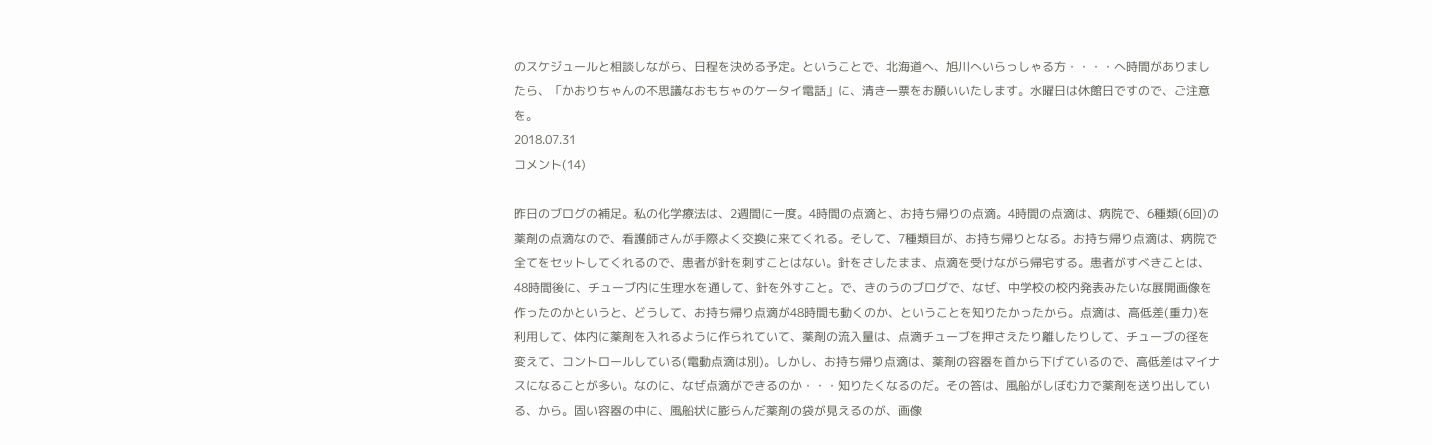のスケジュールと相談しながら、日程を決める予定。ということで、北海道へ、旭川へいらっしゃる方・・・・へ時間がありましたら、「かおりちゃんの不思議なおもちゃのケータイ電話」に、清き一票をお願いいたします。水曜日は休館日ですので、ご注意を。
2018.07.31
コメント(14)

昨日のブログの補足。私の化学療法は、2週間に一度。4時間の点滴と、お持ち帰りの点滴。4時間の点滴は、病院で、6種類(6回)の薬剤の点滴なので、看護師さんが手際よく交換に来てくれる。そして、7種類目が、お持ち帰りとなる。お持ち帰り点滴は、病院で全てをセットしてくれるので、患者が針を刺すことはない。針をさしたまま、点滴を受けながら帰宅する。患者がすべきことは、48時間後に、チューブ内に生理水を通して、針を外すこと。で、きのうのブログで、なぜ、中学校の校内発表みたいな展開画像を作ったのかというと、どうして、お持ち帰り点滴が48時間も動くのか、ということを知りたかったから。点滴は、高低差(重力)を利用して、体内に薬剤を入れるように作られていて、薬剤の流入量は、点滴チューブを押さえたり離したりして、チューブの径を変えて、コントロールしている(電動点滴は別)。しかし、お持ち帰り点滴は、薬剤の容器を首から下げているので、高低差はマイナスになることが多い。なのに、なぜ点滴ができるのか・・・知りたくなるのだ。その答は、風船がしぼむ力で薬剤を送り出している、から。固い容器の中に、風船状に膨らんだ薬剤の袋が見えるのが、画像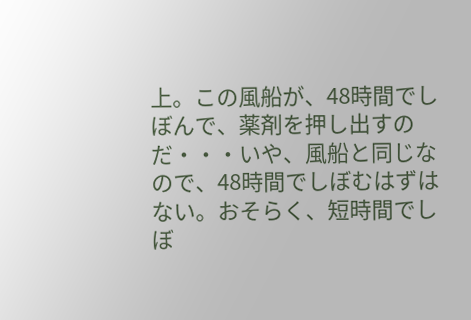上。この風船が、48時間でしぼんで、薬剤を押し出すのだ・・・いや、風船と同じなので、48時間でしぼむはずはない。おそらく、短時間でしぼ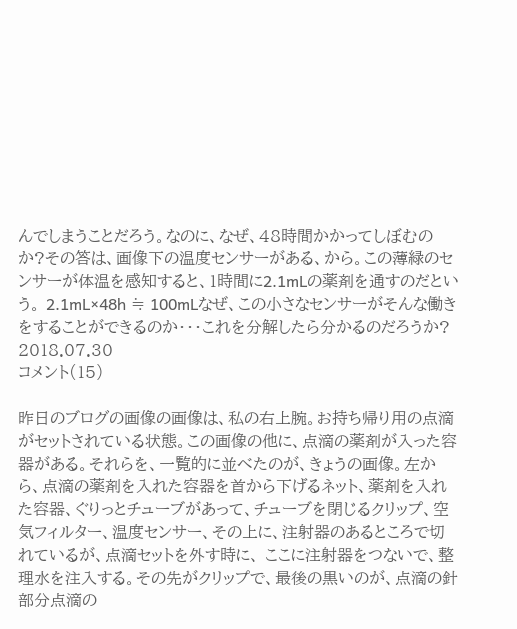んでしまうことだろう。なのに、なぜ、48時間かかってしぼむのか?その答は、画像下の温度センサーがある、から。この薄緑のセンサーが体温を感知すると、1時間に2.1mLの薬剤を通すのだという。 2.1mL×48h ≒ 100mLなぜ、この小さなセンサーがそんな働きをすることができるのか・・・これを分解したら分かるのだろうか?
2018.07.30
コメント(15)

昨日のブログの画像の画像は、私の右上腕。お持ち帰り用の点滴がセットされている状態。この画像の他に、点滴の薬剤が入った容器がある。それらを、一覧的に並べたのが、きょうの画像。左から、点滴の薬剤を入れた容器を首から下げるネット、薬剤を入れた容器、ぐりっとチューブがあって、チューブを閉じるクリップ、空気フィルター、温度センサー、その上に、注射器のあるところで切れているが、点滴セットを外す時に、 ここに注射器をつないで、整理水を注入する。その先がクリップで、最後の黒いのが、点滴の針部分点滴の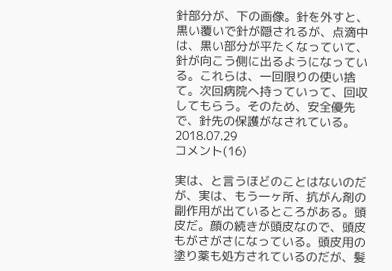針部分が、下の画像。針を外すと、黒い覆いで針が隠されるが、点滴中は、黒い部分が平たくなっていて、針が向こう側に出るようになっている。これらは、一回限りの使い捨て。次回病院へ持っていって、回収してもらう。そのため、安全優先で、針先の保護がなされている。
2018.07.29
コメント(16)

実は、と言うほどのことはないのだが、実は、もう一ヶ所、抗がん剤の副作用が出ているところがある。頭皮だ。顔の続きが頭皮なので、頭皮もがさがさになっている。頭皮用の塗り薬も処方されているのだが、髪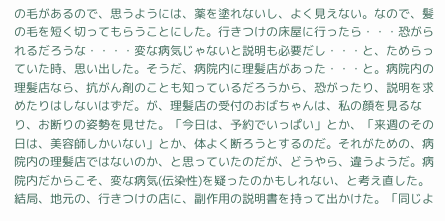の毛があるので、思うようには、薬を塗れないし、よく見えない。なので、髪の毛を短く切ってもらうことにした。行きつけの床屋に行ったら・・・恐がられるだろうな・・・・変な病気じゃないと説明も必要だし・・・と、ためらっていた時、思い出した。そうだ、病院内に理髪店があった・・・と。病院内の理髪店なら、抗がん剤のことも知っているだろうから、恐がったり、説明を求めたりはしないはずだ。が、理髪店の受付のおばちゃんは、私の顔を見るなり、お断りの姿勢を見せた。「今日は、予約でいっぱい」とか、「来週のその日は、美容師しかいない」とか、体よく断ろうとするのだ。それがための、病院内の理髪店ではないのか、と思っていたのだが、どうやら、違うようだ。病院内だからこそ、変な病気(伝染性)を疑ったのかもしれない、と考え直した。結局、地元の、行きつけの店に、副作用の説明書を持って出かけた。「同じよ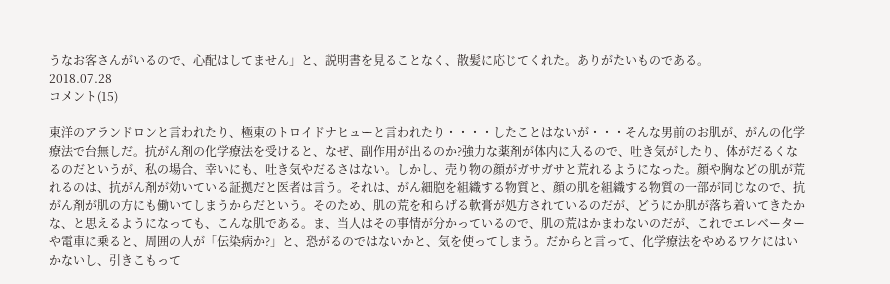うなお客さんがいるので、心配はしてません」と、説明書を見ることなく、散髪に応じてくれた。ありがたいものである。
2018.07.28
コメント(15)

東洋のアランドロンと言われたり、極東のトロイドナヒューと言われたり・・・・したことはないが・・・そんな男前のお肌が、がんの化学療法で台無しだ。抗がん剤の化学療法を受けると、なぜ、副作用が出るのか?強力な薬剤が体内に入るので、吐き気がしたり、体がだるくなるのだというが、私の場合、幸いにも、吐き気やだるさはない。しかし、売り物の顔がガサガサと荒れるようになった。顔や胸などの肌が荒れるのは、抗がん剤が効いている証拠だと医者は言う。それは、がん細胞を組織する物質と、顔の肌を組織する物質の一部が同じなので、抗がん剤が肌の方にも働いてしまうからだという。そのため、肌の荒を和らげる軟膏が処方されているのだが、どうにか肌が落ち着いてきたかな、と思えるようになっても、こんな肌である。ま、当人はその事情が分かっているので、肌の荒はかまわないのだが、これでエレベーターや電車に乗ると、周囲の人が「伝染病か?」と、恐がるのではないかと、気を使ってしまう。だからと言って、化学療法をやめるワケにはいかないし、引きこもって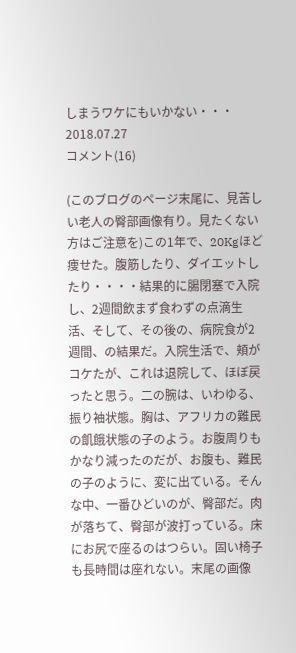しまうワケにもいかない・・・
2018.07.27
コメント(16)

(このブログのページ末尾に、見苦しい老人の臀部画像有り。見たくない方はご注意を)この1年で、20Kgほど痩せた。腹筋したり、ダイエットしたり・・・・結果的に腸閉塞で入院し、2週間飲まず食わずの点滴生活、そして、その後の、病院食が2週間、の結果だ。入院生活で、頬がコケたが、これは退院して、ほぼ戻ったと思う。二の腕は、いわゆる、振り袖状態。胸は、アフリカの難民の飢餓状態の子のよう。お腹周りもかなり減ったのだが、お腹も、難民の子のように、変に出ている。そんな中、一番ひどいのが、臀部だ。肉が落ちて、臀部が波打っている。床にお尻で座るのはつらい。固い椅子も長時間は座れない。末尾の画像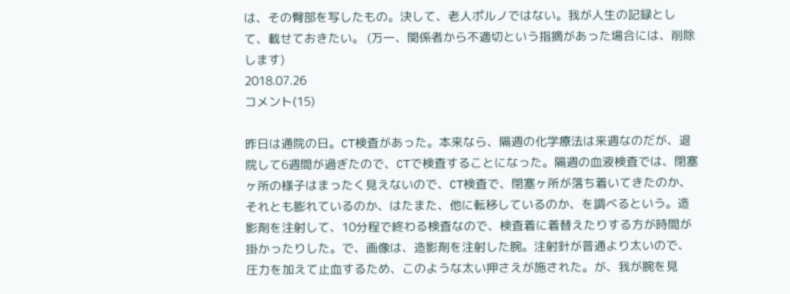は、その臀部を写したもの。決して、老人ポルノではない。我が人生の記録として、載せておきたい。 (万一、関係者から不適切という指摘があった場合には、削除します)
2018.07.26
コメント(15)

昨日は通院の日。CT検査があった。本来なら、隔週の化学療法は来週なのだが、退院して6週間が過ぎたので、CTで検査することになった。隔週の血液検査では、閉塞ヶ所の様子はまったく見えないので、CT検査で、閉塞ヶ所が落ち着いてきたのか、それとも膨れているのか、はたまた、他に転移しているのか、を調べるという。造影剤を注射して、10分程で終わる検査なので、検査着に着替えたりする方が時間が掛かったりした。で、画像は、造影剤を注射した腕。注射針が普通より太いので、圧力を加えて止血するため、このような太い押さえが施された。が、我が腕を見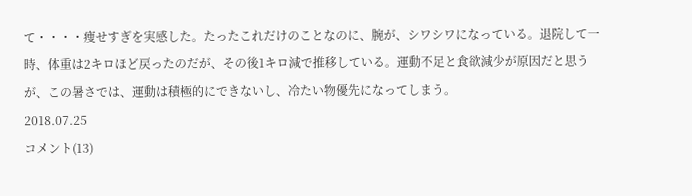て・・・・痩せすぎを実感した。たったこれだけのことなのに、腕が、シワシワになっている。退院して一時、体重は2キロほど戻ったのだが、その後1キロ減で推移している。運動不足と食欲減少が原因だと思うが、この暑さでは、運動は積極的にできないし、冷たい物優先になってしまう。
2018.07.25
コメント(13)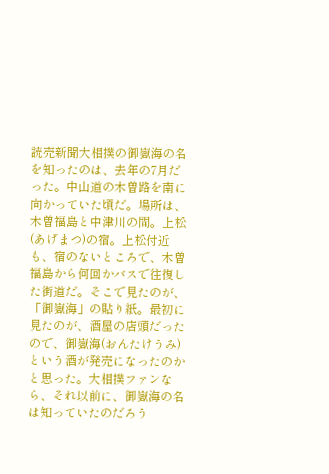読売新聞大相撲の御嶽海の名を知ったのは、去年の7月だった。中山道の木曽路を南に向かっていた頃だ。場所は、木曽福島と中津川の間。上松(あげまつ)の宿。上松付近も、宿のないところで、木曽福島から何回かバスで往復した街道だ。そこで見たのが、「御嶽海」の貼り紙。最初に見たのが、酒屋の店頭だったので、御嶽海(おんたけうみ)という酒が発売になったのかと思った。大相撲ファンなら、それ以前に、御嶽海の名は知っていたのだろう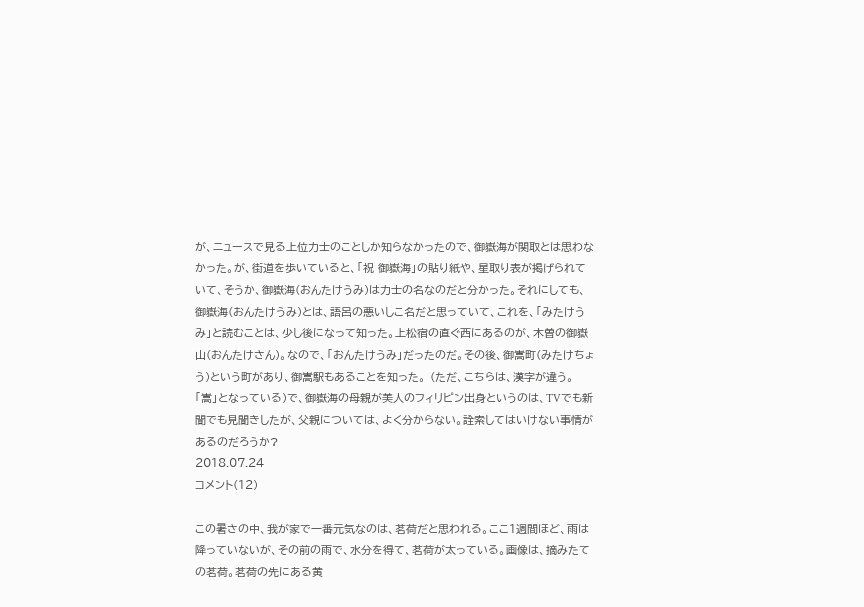が、ニュースで見る上位力士のことしか知らなかったので、御嶽海が関取とは思わなかった。が、街道を歩いていると、「祝 御嶽海」の貼り紙や、星取り表が掲げられていて、そうか、御嶽海(おんたけうみ)は力士の名なのだと分かった。それにしても、御嶽海(おんたけうみ)とは、語呂の悪いしこ名だと思っていて、これを、「みたけうみ」と読むことは、少し後になって知った。上松宿の直ぐ西にあるのが、木曽の御嶽山(おんたけさん)。なので、「おんたけうみ」だったのだ。その後、御嵩町(みたけちょう)という町があり、御嵩駅もあることを知った。 (ただ、こちらは、漢字が違う。「嵩」となっている)で、御嶽海の母親が美人のフィリピン出身というのは、TVでも新聞でも見聞きしたが、父親については、よく分からない。詮索してはいけない事情があるのだろうか?
2018.07.24
コメント(12)

この暑さの中、我が家で一番元気なのは、茗荷だと思われる。ここ1週間ほど、雨は降っていないが、その前の雨で、水分を得て、茗荷が太っている。画像は、摘みたての茗荷。茗荷の先にある黄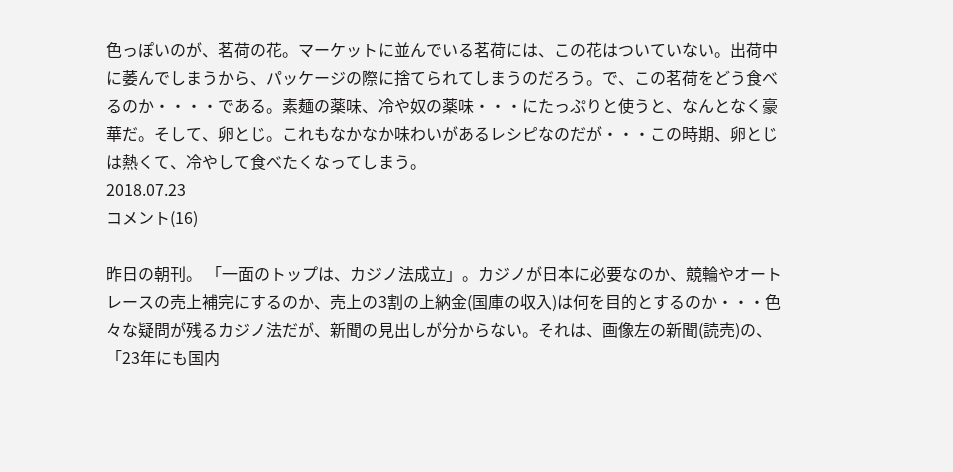色っぽいのが、茗荷の花。マーケットに並んでいる茗荷には、この花はついていない。出荷中に萎んでしまうから、パッケージの際に捨てられてしまうのだろう。で、この茗荷をどう食べるのか・・・・である。素麺の薬味、冷や奴の薬味・・・にたっぷりと使うと、なんとなく豪華だ。そして、卵とじ。これもなかなか味わいがあるレシピなのだが・・・この時期、卵とじは熱くて、冷やして食べたくなってしまう。
2018.07.23
コメント(16)

昨日の朝刊。 「一面のトップは、カジノ法成立」。カジノが日本に必要なのか、競輪やオートレースの売上補完にするのか、売上の3割の上納金(国庫の収入)は何を目的とするのか・・・色々な疑問が残るカジノ法だが、新聞の見出しが分からない。それは、画像左の新聞(読売)の、「23年にも国内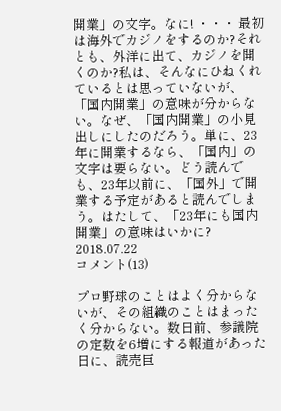開業」の文字。なに! ・・・ 最初は海外でカジノをするのか?それとも、外洋に出て、カジノを開くのか?私は、そんなにひねくれているとは思っていないが、「国内開業」の意味が分からない。なぜ、「国内開業」の小見出しにしたのだろう。単に、23年に開業するなら、「国内」の文字は要らない。どう読んでも、23年以前に、「国外」で開業する予定があると読んでしまう。はたして、「23年にも国内開業」の意味はいかに?
2018.07.22
コメント(13)

プロ野球のことはよく分からないが、その組織のことはまったく分からない。数日前、参議院の定数を6増にする報道があった日に、読売巨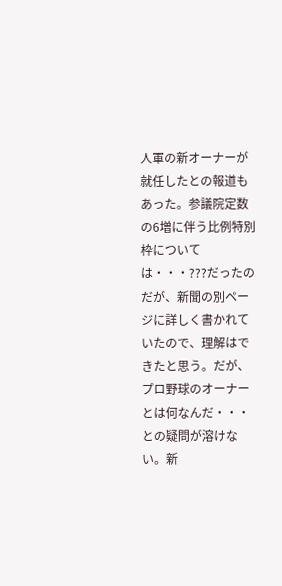人軍の新オーナーが就任したとの報道もあった。参議院定数の6増に伴う比例特別枠については・・・???だったのだが、新聞の別ページに詳しく書かれていたので、理解はできたと思う。だが、プロ野球のオーナーとは何なんだ・・・との疑問が溶けない。新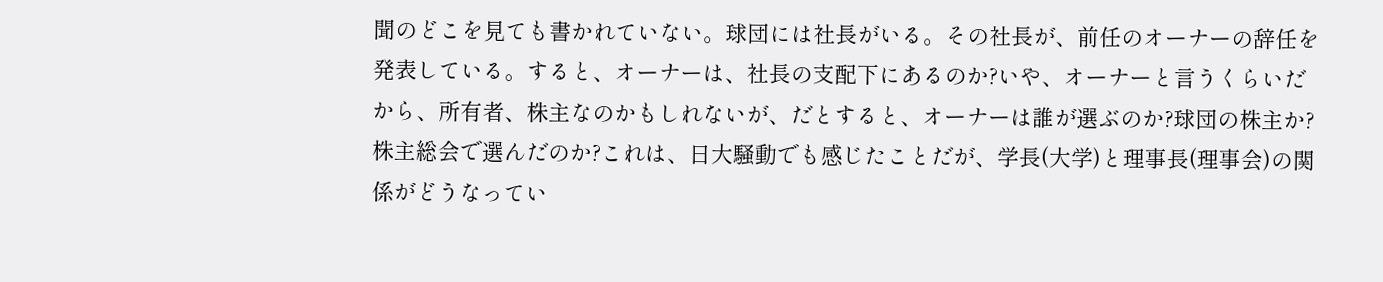聞のどこを見ても書かれていない。球団には社長がいる。その社長が、前任のオーナーの辞任を発表している。すると、オーナーは、社長の支配下にあるのか?いや、オーナーと言うくらいだから、所有者、株主なのかもしれないが、だとすると、オーナーは誰が選ぶのか?球団の株主か?株主総会で選んだのか?これは、日大騒動でも感じたことだが、学長(大学)と理事長(理事会)の関係がどうなってい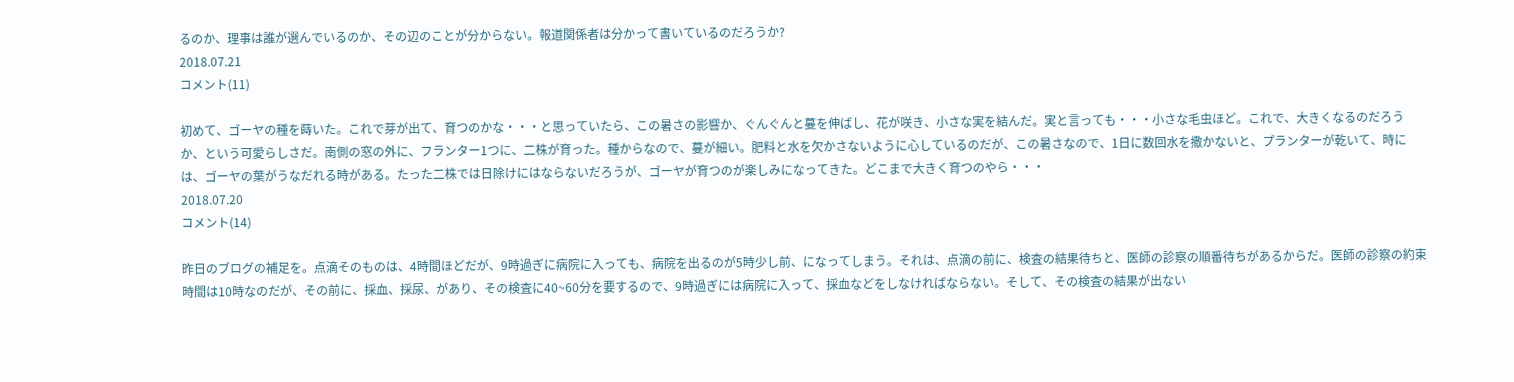るのか、理事は誰が選んでいるのか、その辺のことが分からない。報道関係者は分かって書いているのだろうか?
2018.07.21
コメント(11)

初めて、ゴーヤの種を蒔いた。これで芽が出て、育つのかな・・・と思っていたら、この暑さの影響か、ぐんぐんと蔓を伸ばし、花が咲き、小さな実を結んだ。実と言っても・・・小さな毛虫ほど。これで、大きくなるのだろうか、という可愛らしさだ。南側の窓の外に、フランター1つに、二株が育った。種からなので、蔓が細い。肥料と水を欠かさないように心しているのだが、この暑さなので、1日に数回水を撒かないと、プランターが乾いて、時には、ゴーヤの葉がうなだれる時がある。たった二株では日除けにはならないだろうが、ゴーヤが育つのが楽しみになってきた。どこまで大きく育つのやら・・・
2018.07.20
コメント(14)

昨日のブログの補足を。点滴そのものは、4時間ほどだが、9時過ぎに病院に入っても、病院を出るのが5時少し前、になってしまう。それは、点滴の前に、検査の結果待ちと、医師の診察の順番待ちがあるからだ。医師の診察の約束時間は10時なのだが、その前に、採血、採尿、があり、その検査に40~60分を要するので、9時過ぎには病院に入って、採血などをしなければならない。そして、その検査の結果が出ない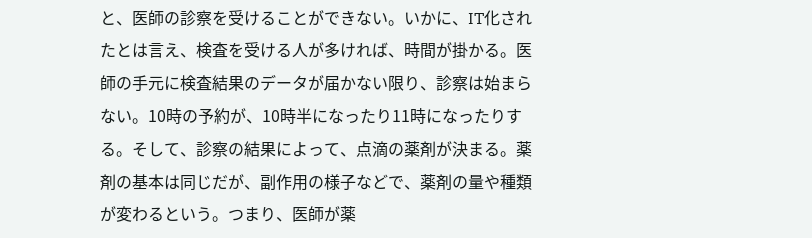と、医師の診察を受けることができない。いかに、IT化されたとは言え、検査を受ける人が多ければ、時間が掛かる。医師の手元に検査結果のデータが届かない限り、診察は始まらない。10時の予約が、10時半になったり11時になったりする。そして、診察の結果によって、点滴の薬剤が決まる。薬剤の基本は同じだが、副作用の様子などで、薬剤の量や種類が変わるという。つまり、医師が薬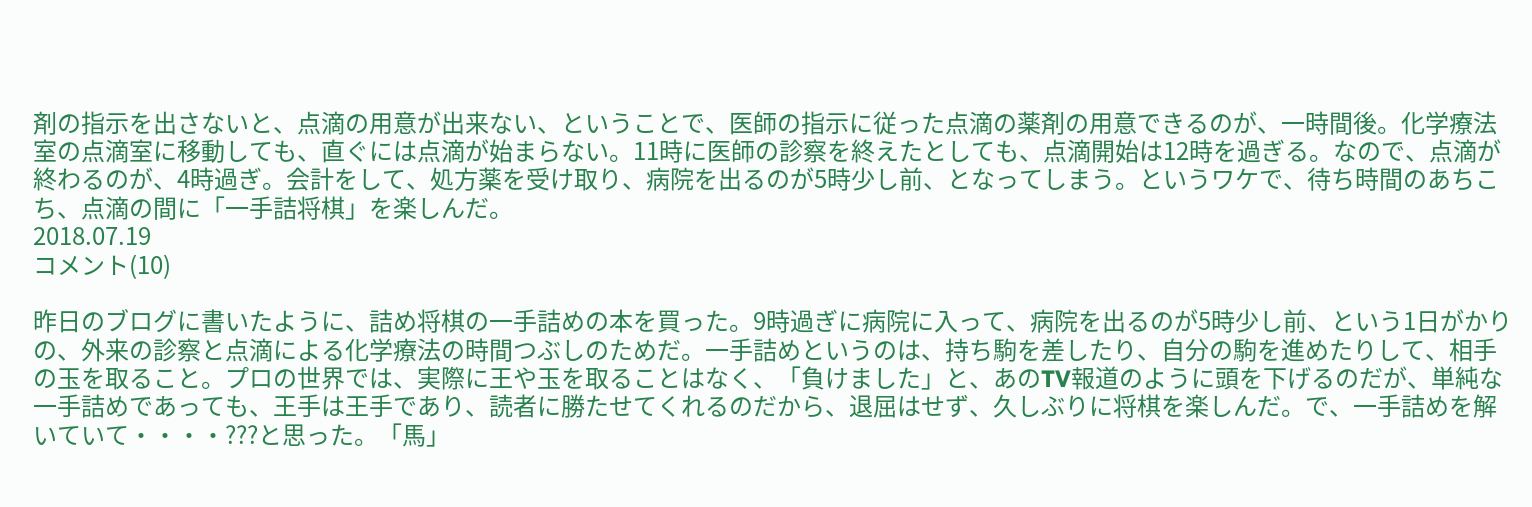剤の指示を出さないと、点滴の用意が出来ない、ということで、医師の指示に従った点滴の薬剤の用意できるのが、一時間後。化学療法室の点滴室に移動しても、直ぐには点滴が始まらない。11時に医師の診察を終えたとしても、点滴開始は12時を過ぎる。なので、点滴が終わるのが、4時過ぎ。会計をして、処方薬を受け取り、病院を出るのが5時少し前、となってしまう。というワケで、待ち時間のあちこち、点滴の間に「一手詰将棋」を楽しんだ。
2018.07.19
コメント(10)

昨日のブログに書いたように、詰め将棋の一手詰めの本を買った。9時過ぎに病院に入って、病院を出るのが5時少し前、という1日がかりの、外来の診察と点滴による化学療法の時間つぶしのためだ。一手詰めというのは、持ち駒を差したり、自分の駒を進めたりして、相手の玉を取ること。プロの世界では、実際に王や玉を取ることはなく、「負けました」と、あのTV報道のように頭を下げるのだが、単純な一手詰めであっても、王手は王手であり、読者に勝たせてくれるのだから、退屈はせず、久しぶりに将棋を楽しんだ。で、一手詰めを解いていて・・・・???と思った。「馬」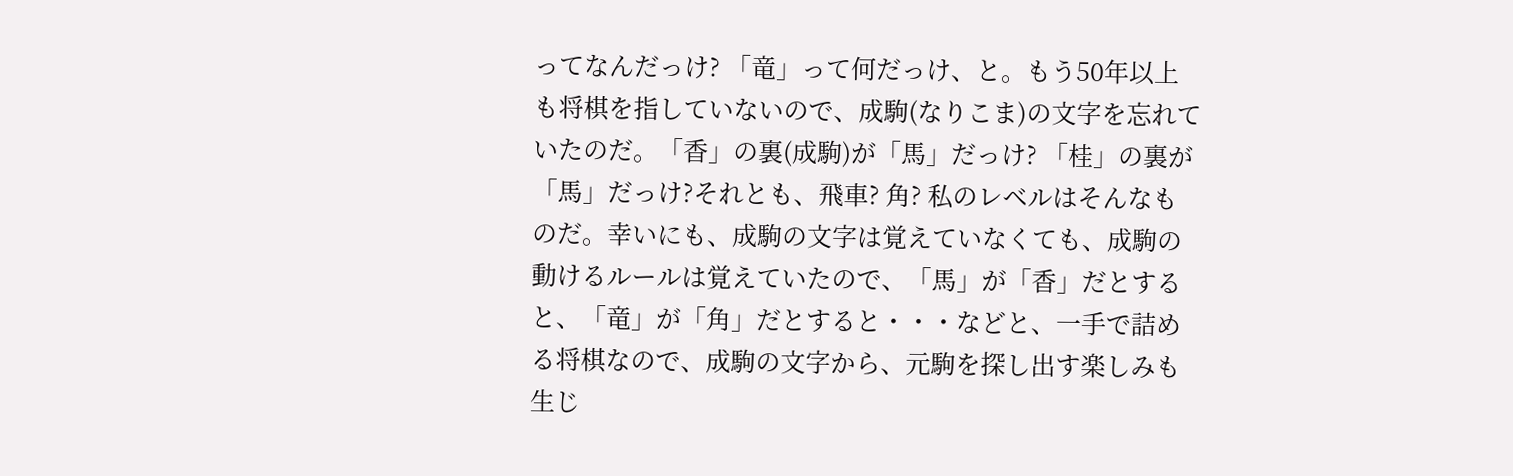ってなんだっけ? 「竜」って何だっけ、と。もう50年以上も将棋を指していないので、成駒(なりこま)の文字を忘れていたのだ。「香」の裏(成駒)が「馬」だっけ? 「桂」の裏が「馬」だっけ?それとも、飛車? 角? 私のレベルはそんなものだ。幸いにも、成駒の文字は覚えていなくても、成駒の動けるルールは覚えていたので、「馬」が「香」だとすると、「竜」が「角」だとすると・・・などと、一手で詰める将棋なので、成駒の文字から、元駒を探し出す楽しみも生じ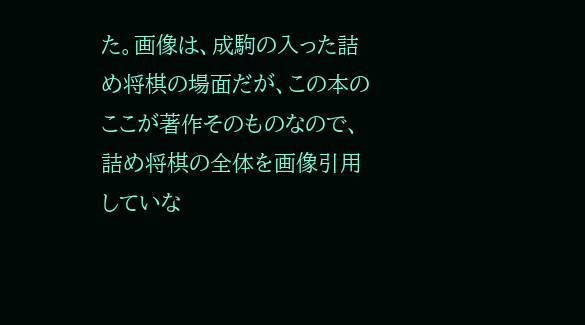た。画像は、成駒の入った詰め将棋の場面だが、この本のここが著作そのものなので、詰め将棋の全体を画像引用していな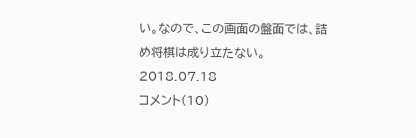い。なので、この画面の盤面では、詰め将棋は成り立たない。
2018.07.18
コメント(10)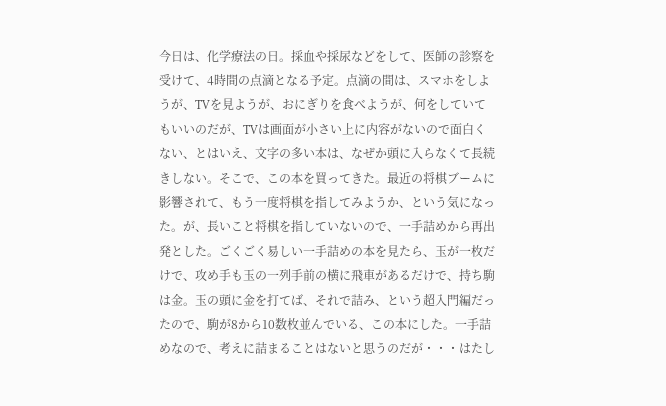今日は、化学療法の日。採血や採尿などをして、医師の診察を受けて、4時間の点滴となる予定。点滴の間は、スマホをしようが、TVを見ようが、おにぎりを食べようが、何をしていてもいいのだが、TVは画面が小さい上に内容がないので面白くない、とはいえ、文字の多い本は、なぜか頭に入らなくて長続きしない。そこで、この本を買ってきた。最近の将棋ブームに影響されて、もう一度将棋を指してみようか、という気になった。が、長いこと将棋を指していないので、一手詰めから再出発とした。ごくごく易しい一手詰めの本を見たら、玉が一枚だけで、攻め手も玉の一列手前の横に飛車があるだけで、持ち駒は金。玉の頭に金を打てば、それで詰み、という超入門編だったので、駒が8から10数枚並んでいる、この本にした。一手詰めなので、考えに詰まることはないと思うのだが・・・はたし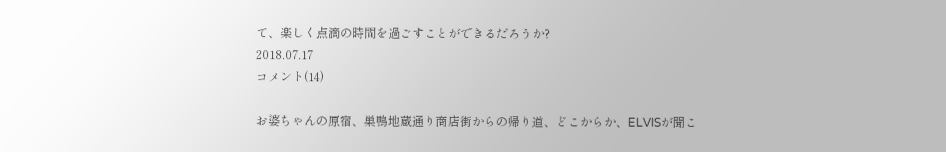て、楽しく点滴の時間を過ごすことができるだろうか?
2018.07.17
コメント(14)

お婆ちゃんの原宿、巣鴨地蔵通り商店街からの帰り道、どこからか、ELVISが聞こ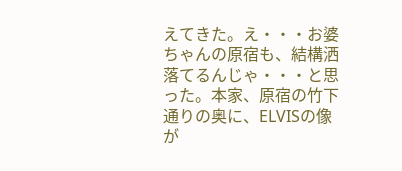えてきた。え・・・お婆ちゃんの原宿も、結構洒落てるんじゃ・・・と思った。本家、原宿の竹下通りの奥に、ELVISの像が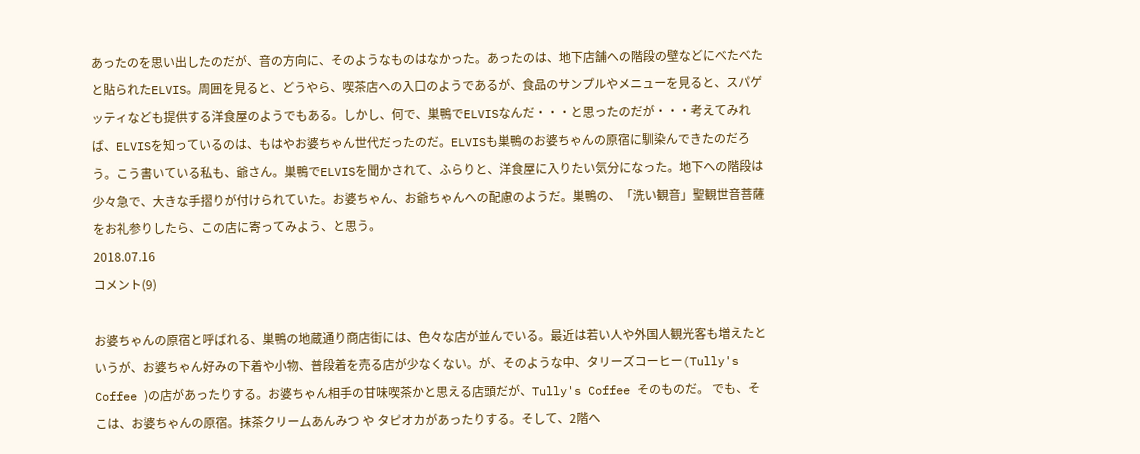あったのを思い出したのだが、音の方向に、そのようなものはなかった。あったのは、地下店舗への階段の壁などにべたべたと貼られたELVIS。周囲を見ると、どうやら、喫茶店への入口のようであるが、食品のサンプルやメニューを見ると、スパゲッティなども提供する洋食屋のようでもある。しかし、何で、巣鴨でELVISなんだ・・・と思ったのだが・・・考えてみれば、ELVISを知っているのは、もはやお婆ちゃん世代だったのだ。ELVISも巣鴨のお婆ちゃんの原宿に馴染んできたのだろう。こう書いている私も、爺さん。巣鴨でELVISを聞かされて、ふらりと、洋食屋に入りたい気分になった。地下への階段は少々急で、大きな手摺りが付けられていた。お婆ちゃん、お爺ちゃんへの配慮のようだ。巣鴨の、「洗い観音」聖観世音菩薩をお礼参りしたら、この店に寄ってみよう、と思う。
2018.07.16
コメント(9)

お婆ちゃんの原宿と呼ばれる、巣鴨の地蔵通り商店街には、色々な店が並んでいる。最近は若い人や外国人観光客も増えたというが、お婆ちゃん好みの下着や小物、普段着を売る店が少なくない。が、そのような中、タリーズコーヒー(Tully's Coffee )の店があったりする。お婆ちゃん相手の甘味喫茶かと思える店頭だが、Tully's Coffee そのものだ。 でも、そこは、お婆ちゃんの原宿。抹茶クリームあんみつ や タピオカがあったりする。そして、2階へ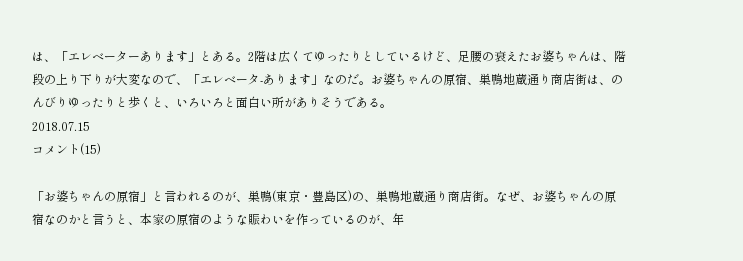は、「エレベーターあります」とある。2階は広くてゆったりとしているけど、足腰の衰えたお婆ちゃんは、階段の上り下りが大変なので、「エレベータ-あります」なのだ。お婆ちゃんの原宿、巣鴨地蔵通り商店街は、のんびりゆったりと歩くと、いろいろと面白い所がありそうである。
2018.07.15
コメント(15)

「お婆ちゃんの原宿」と言われるのが、巣鴨(東京・豊島区)の、巣鴨地蔵通り商店街。なぜ、お婆ちゃんの原宿なのかと言うと、本家の原宿のような賑わいを作っているのが、年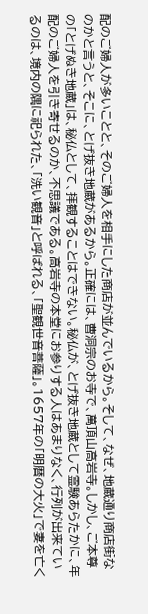配のご婦人が多いことと、そのご婦人を相手にした商店が並んでいるから。そして、なぜ、地蔵通り商店街なのかと言うと、そこに、とげ抜き地蔵があるから。正確には、曹洞宗のお寺で、萬頂山高岩寺。しかし、ご本尊の「とげぬき地蔵」は、秘仏として、拝観することはできない。秘仏が、とげ抜き地蔵として霊験あらたかに、年配のご婦人を引き寄せるのか、不思議である。高岩寺の本堂にお参りする人はあまりなく、行列が出来ているのは、境内の隅に祀られた、「洗い観音」と呼ばれる、「聖観世音菩薩」。1657年の「明暦の大火」で妻を亡く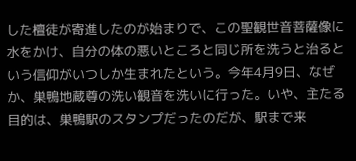した檀徒が寄進したのが始まりで、この聖観世音菩薩像に水をかけ、自分の体の悪いところと同じ所を洗うと治るという信仰がいつしか生まれたという。今年4月9日、なぜか、巣鴨地蔵尊の洗い観音を洗いに行った。いや、主たる目的は、巣鴨駅のスタンプだったのだが、駅まで来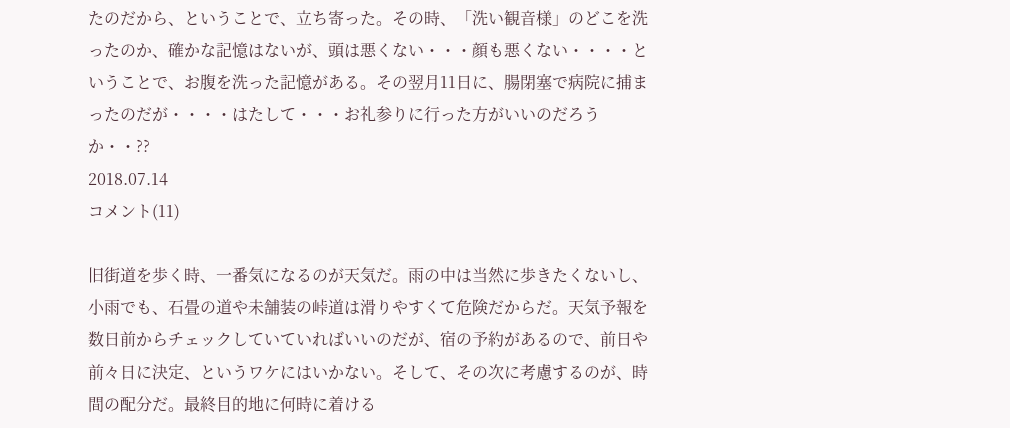たのだから、ということで、立ち寄った。その時、「洗い観音様」のどこを洗ったのか、確かな記憶はないが、頭は悪くない・・・顔も悪くない・・・・ということで、お腹を洗った記憶がある。その翌月11日に、腸閉塞で病院に捕まったのだが・・・・はたして・・・お礼参りに行った方がいいのだろうか・・??
2018.07.14
コメント(11)

旧街道を歩く時、一番気になるのが天気だ。雨の中は当然に歩きたくないし、小雨でも、石畳の道や未舗装の峠道は滑りやすくて危険だからだ。天気予報を数日前からチェックしていていればいいのだが、宿の予約があるので、前日や前々日に決定、というワケにはいかない。そして、その次に考慮するのが、時間の配分だ。最終目的地に何時に着ける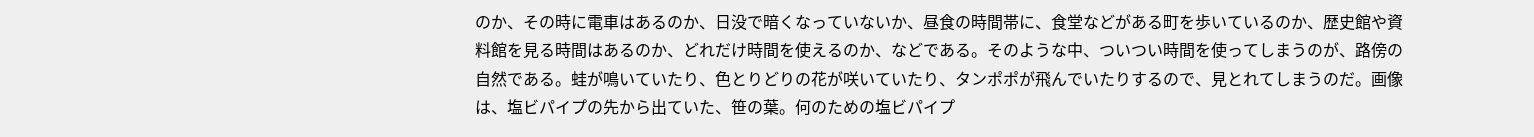のか、その時に電車はあるのか、日没で暗くなっていないか、昼食の時間帯に、食堂などがある町を歩いているのか、歴史館や資料館を見る時間はあるのか、どれだけ時間を使えるのか、などである。そのような中、ついつい時間を使ってしまうのが、路傍の自然である。蛙が鳴いていたり、色とりどりの花が咲いていたり、タンポポが飛んでいたりするので、見とれてしまうのだ。画像は、塩ビパイプの先から出ていた、笹の葉。何のための塩ビパイプ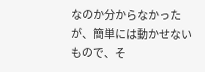なのか分からなかったが、簡単には動かせないもので、そ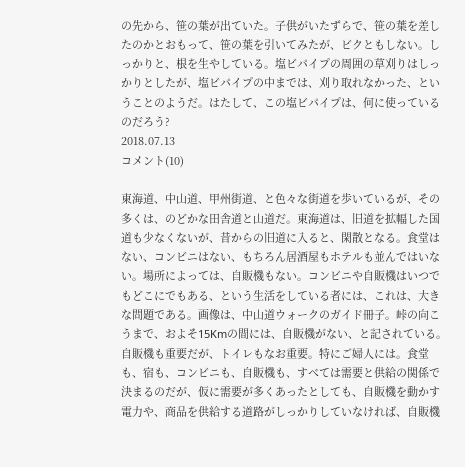の先から、笹の葉が出ていた。子供がいたずらで、笹の葉を差したのかとおもって、笹の葉を引いてみたが、ビクともしない。しっかりと、根を生やしている。塩ビパイプの周囲の草刈りはしっかりとしたが、塩ビパイプの中までは、刈り取れなかった、ということのようだ。はたして、この塩ビパイプは、何に使っているのだろう?
2018.07.13
コメント(10)

東海道、中山道、甲州街道、と色々な街道を歩いているが、その多くは、のどかな田舎道と山道だ。東海道は、旧道を拡幅した国道も少なくないが、昔からの旧道に入ると、閑散となる。食堂はない、コンビニはない、もちろん居酒屋もホテルも並んではいない。場所によっては、自販機もない。コンビニや自販機はいつでもどこにでもある、という生活をしている者には、これは、大きな問題である。画像は、中山道ウォークのガイド冊子。峠の向こうまで、およそ15Kmの間には、自販機がない、と記されている。自販機も重要だが、トイレもなお重要。特にご婦人には。食堂も、宿も、コンビニも、自販機も、すべては需要と供給の関係で決まるのだが、仮に需要が多くあったとしても、自販機を動かす電力や、商品を供給する道路がしっかりしていなければ、自販機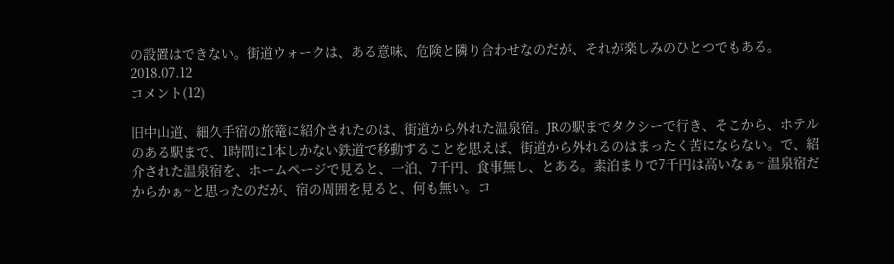の設置はできない。街道ウォークは、ある意味、危険と隣り合わせなのだが、それが楽しみのひとつでもある。
2018.07.12
コメント(12)

旧中山道、細久手宿の旅篭に紹介されたのは、街道から外れた温泉宿。JRの駅までタクシーで行き、そこから、ホテルのある駅まで、1時間に1本しかない鉄道で移動することを思えば、街道から外れるのはまったく苦にならない。で、紹介された温泉宿を、ホームページで見ると、一泊、7千円、食事無し、とある。素泊まりで7千円は高いなぁ~ 温泉宿だからかぁ~と思ったのだが、宿の周囲を見ると、何も無い。コ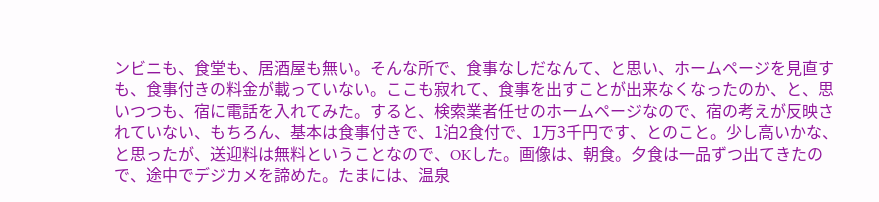ンビニも、食堂も、居酒屋も無い。そんな所で、食事なしだなんて、と思い、ホームページを見直すも、食事付きの料金が載っていない。ここも寂れて、食事を出すことが出来なくなったのか、と、思いつつも、宿に電話を入れてみた。すると、検索業者任せのホームページなので、宿の考えが反映されていない、もちろん、基本は食事付きで、1泊2食付で、1万3千円です、とのこと。少し高いかな、と思ったが、送迎料は無料ということなので、OKした。画像は、朝食。夕食は一品ずつ出てきたので、途中でデジカメを諦めた。たまには、温泉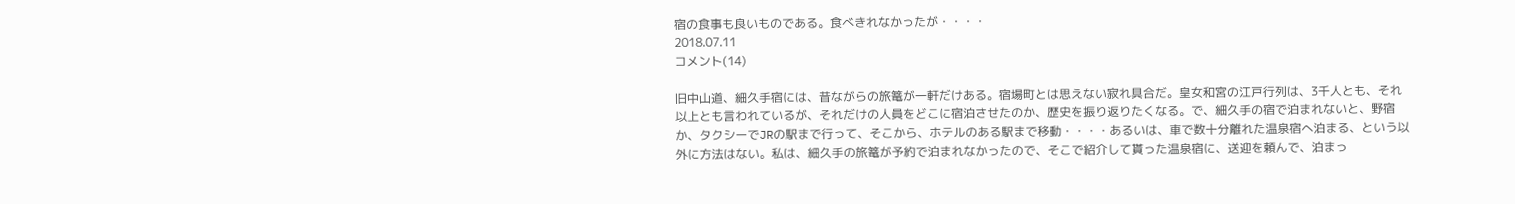宿の食事も良いものである。食べきれなかったが・・・・
2018.07.11
コメント(14)

旧中山道、細久手宿には、昔ながらの旅篭が一軒だけある。宿場町とは思えない寂れ具合だ。皇女和宮の江戸行列は、3千人とも、それ以上とも言われているが、それだけの人員をどこに宿泊させたのか、歴史を振り返りたくなる。で、細久手の宿で泊まれないと、野宿か、タクシーでJRの駅まで行って、そこから、ホテルのある駅まで移動・・・・あるいは、車で数十分離れた温泉宿へ泊まる、という以外に方法はない。私は、細久手の旅篭が予約で泊まれなかったので、そこで紹介して貰った温泉宿に、送迎を頼んで、泊まっ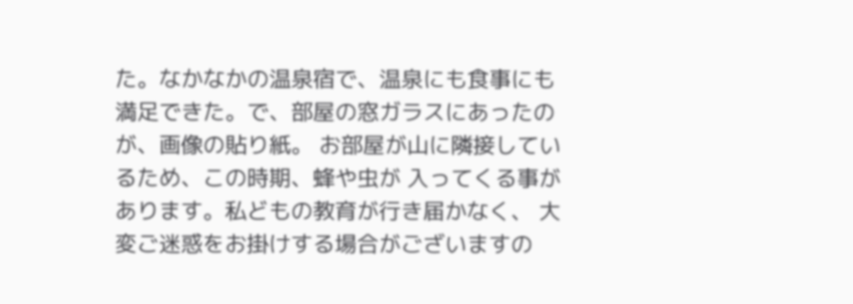た。なかなかの温泉宿で、温泉にも食事にも満足できた。で、部屋の窓ガラスにあったのが、画像の貼り紙。 お部屋が山に隣接しているため、この時期、蜂や虫が 入ってくる事があります。私どもの教育が行き届かなく、 大変ご迷惑をお掛けする場合がございますの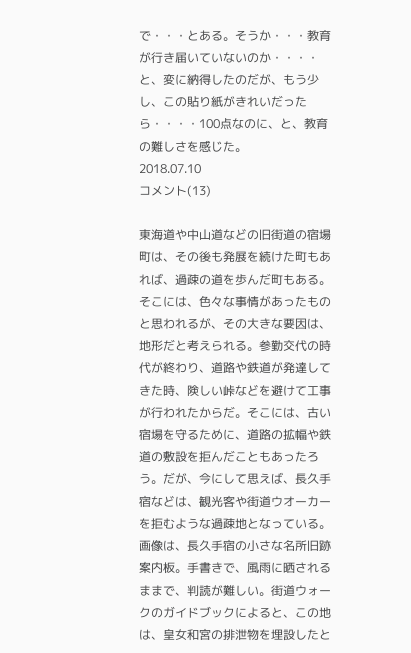で・・・とある。そうか・・・教育が行き届いていないのか・・・・と、変に納得したのだが、もう少し、この貼り紙がきれいだったら・・・・100点なのに、と、教育の難しさを感じた。
2018.07.10
コメント(13)

東海道や中山道などの旧街道の宿場町は、その後も発展を続けた町もあれば、過疎の道を歩んだ町もある。そこには、色々な事情があったものと思われるが、その大きな要因は、地形だと考えられる。参勤交代の時代が終わり、道路や鉄道が発達してきた時、険しい峠などを避けて工事が行われたからだ。そこには、古い宿場を守るために、道路の拡幅や鉄道の敷設を拒んだこともあったろう。だが、今にして思えば、長久手宿などは、観光客や街道ウオーカーを拒むような過疎地となっている。画像は、長久手宿の小さな名所旧跡案内板。手書きで、風雨に晒されるままで、判読が難しい。街道ウォークのガイドブックによると、この地は、皇女和宮の排泄物を埋設したと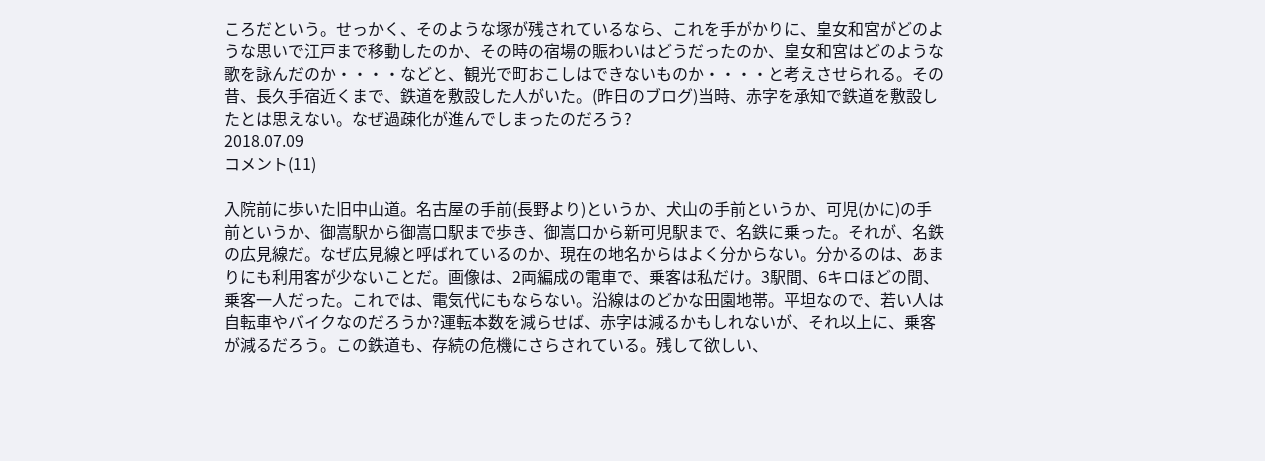ころだという。せっかく、そのような塚が残されているなら、これを手がかりに、皇女和宮がどのような思いで江戸まで移動したのか、その時の宿場の賑わいはどうだったのか、皇女和宮はどのような歌を詠んだのか・・・・などと、観光で町おこしはできないものか・・・・と考えさせられる。その昔、長久手宿近くまで、鉄道を敷設した人がいた。(昨日のブログ)当時、赤字を承知で鉄道を敷設したとは思えない。なぜ過疎化が進んでしまったのだろう?
2018.07.09
コメント(11)

入院前に歩いた旧中山道。名古屋の手前(長野より)というか、犬山の手前というか、可児(かに)の手前というか、御嵩駅から御嵩口駅まで歩き、御嵩口から新可児駅まで、名鉄に乗った。それが、名鉄の広見線だ。なぜ広見線と呼ばれているのか、現在の地名からはよく分からない。分かるのは、あまりにも利用客が少ないことだ。画像は、2両編成の電車で、乗客は私だけ。3駅間、6キロほどの間、乗客一人だった。これでは、電気代にもならない。沿線はのどかな田園地帯。平坦なので、若い人は自転車やバイクなのだろうか?運転本数を減らせば、赤字は減るかもしれないが、それ以上に、乗客が減るだろう。この鉄道も、存続の危機にさらされている。残して欲しい、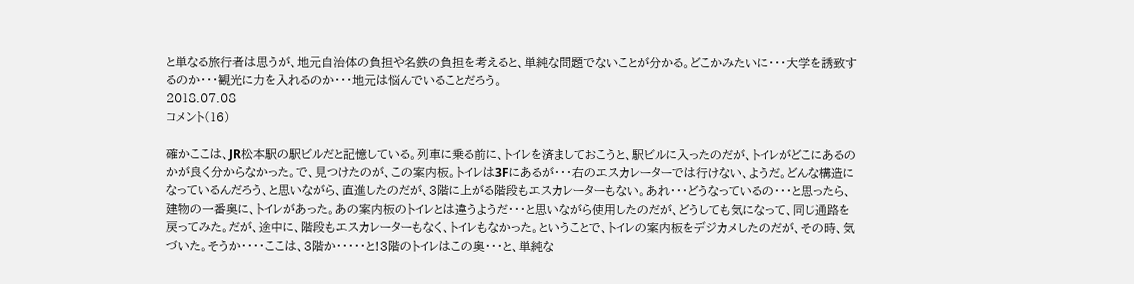と単なる旅行者は思うが、地元自治体の負担や名鉄の負担を考えると、単純な問題でないことが分かる。どこかみたいに・・・大学を誘致するのか・・・観光に力を入れるのか・・・地元は悩んでいることだろう。
2018.07.08
コメント(16)

確かここは、JR松本駅の駅ビルだと記憶している。列車に乗る前に、トイレを済ましておこうと、駅ビルに入ったのだが、トイレがどこにあるのかが良く分からなかった。で、見つけたのが、この案内板。トイレは3Fにあるが・・・右のエスカレーターでは行けない、ようだ。どんな構造になっているんだろう、と思いながら、直進したのだが、3階に上がる階段もエスカレーターもない。あれ・・・どうなっているの・・・と思ったら、建物の一番奥に、トイレがあった。あの案内板のトイレとは違うようだ・・・と思いながら使用したのだが、どうしても気になって、同じ通路を戻ってみた。だが、途中に、階段もエスカレーターもなく、トイレもなかった。ということで、トイレの案内板をデジカメしたのだが、その時、気づいた。そうか・・・・ここは、3階か・・・・・と!3階のトイレはこの奥・・・と、単純な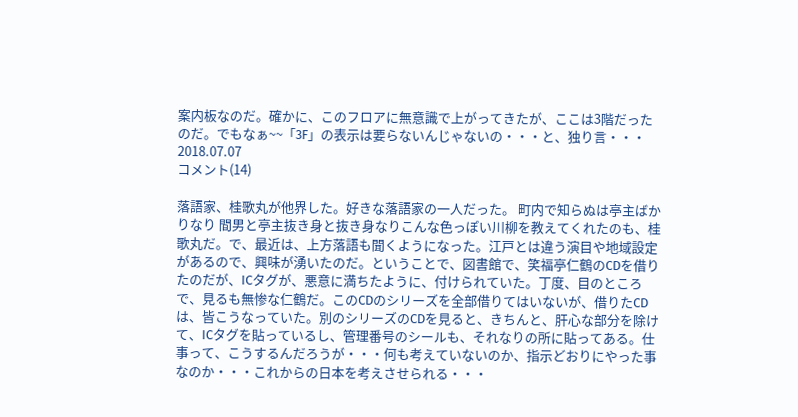案内板なのだ。確かに、このフロアに無意識で上がってきたが、ここは3階だったのだ。でもなぁ~~「3F」の表示は要らないんじゃないの・・・と、独り言・・・
2018.07.07
コメント(14)

落語家、桂歌丸が他界した。好きな落語家の一人だった。 町内で知らぬは亭主ばかりなり 間男と亭主抜き身と抜き身なりこんな色っぽい川柳を教えてくれたのも、桂歌丸だ。で、最近は、上方落語も聞くようになった。江戸とは違う演目や地域設定があるので、興味が湧いたのだ。ということで、図書館で、笑福亭仁鶴のCDを借りたのだが、ICタグが、悪意に満ちたように、付けられていた。丁度、目のところで、見るも無惨な仁鶴だ。このCDのシリーズを全部借りてはいないが、借りたCDは、皆こうなっていた。別のシリーズのCDを見ると、きちんと、肝心な部分を除けて、ICタグを貼っているし、管理番号のシールも、それなりの所に貼ってある。仕事って、こうするんだろうが・・・何も考えていないのか、指示どおりにやった事なのか・・・これからの日本を考えさせられる・・・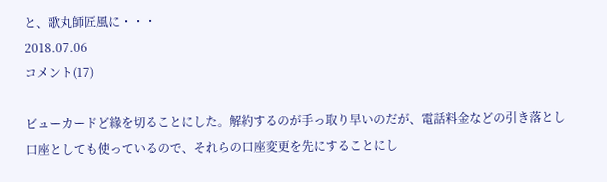と、歌丸師匠風に・・・
2018.07.06
コメント(17)

ビューカードど緣を切ることにした。解約するのが手っ取り早いのだが、電話料金などの引き落とし口座としても使っているので、それらの口座変更を先にすることにし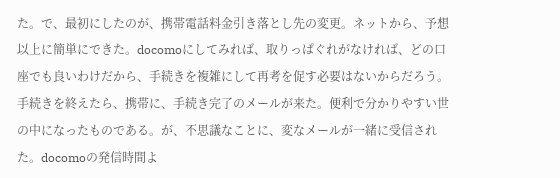た。で、最初にしたのが、携帯電話料金引き落とし先の変更。ネットから、予想以上に簡単にできた。docomoにしてみれば、取りっぱぐれがなければ、どの口座でも良いわけだから、手続きを複雑にして再考を促す必要はないからだろう。手続きを終えたら、携帯に、手続き完了のメールが来た。便利で分かりやすい世の中になったものである。が、不思議なことに、変なメールが一緒に受信された。docomoの発信時間よ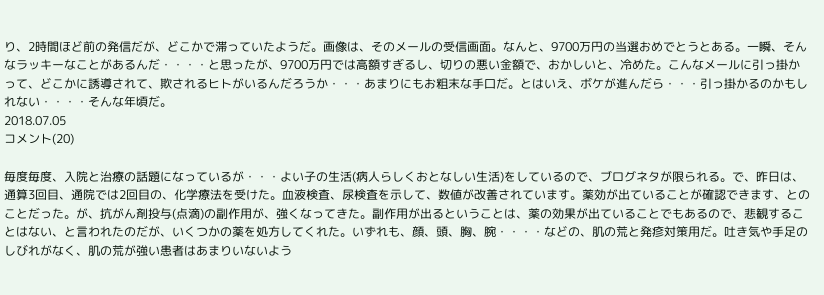り、2時間ほど前の発信だが、どこかで滞っていたようだ。画像は、そのメールの受信画面。なんと、9700万円の当選おめでとうとある。一瞬、そんなラッキーなことがあるんだ・・・・と思ったが、9700万円では高額すぎるし、切りの悪い金額で、おかしいと、冷めた。こんなメールに引っ掛かって、どこかに誘導されて、欺されるヒトがいるんだろうか・・・あまりにもお粗末な手口だ。とはいえ、ボケが進んだら・・・引っ掛かるのかもしれない・・・・そんな年頃だ。
2018.07.05
コメント(20)

毎度毎度、入院と治療の話題になっているが・・・よい子の生活(病人らしくおとなしい生活)をしているので、ブログネタが限られる。で、昨日は、通算3回目、通院では2回目の、化学療法を受けた。血液検査、尿検査を示して、数値が改善されています。薬効が出ていることが確認できます、とのことだった。が、抗がん剤投与(点滴)の副作用が、強くなってきた。副作用が出るということは、薬の効果が出ていることでもあるので、悲観することはない、と言われたのだが、いくつかの薬を処方してくれた。いずれも、顔、頭、胸、腕・・・・などの、肌の荒と発疹対策用だ。吐き気や手足のしびれがなく、肌の荒が強い患者はあまりいないよう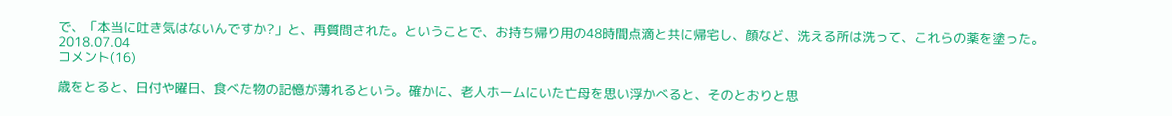で、「本当に吐き気はないんですか?」と、再質問された。ということで、お持ち帰り用の48時間点滴と共に帰宅し、顔など、洗える所は洗って、これらの薬を塗った。
2018.07.04
コメント(16)

歳をとると、日付や曜日、食べた物の記憶が薄れるという。確かに、老人ホームにいた亡母を思い浮かべると、そのとおりと思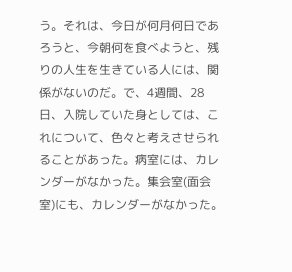う。それは、今日が何月何日であろうと、今朝何を食べようと、残りの人生を生きている人には、関係がないのだ。で、4週間、28日、入院していた身としては、これについて、色々と考えさせられることがあった。病室には、カレンダーがなかった。集会室(面会室)にも、カレンダーがなかった。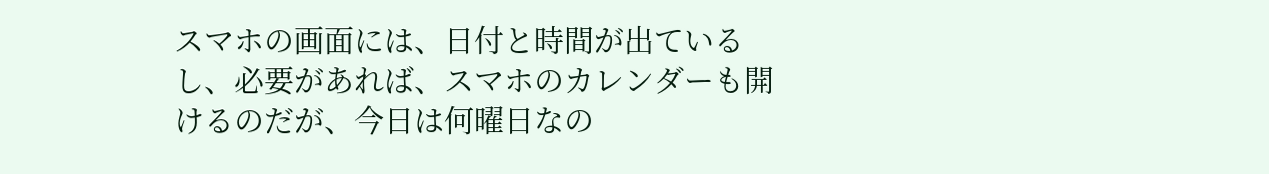スマホの画面には、日付と時間が出ているし、必要があれば、スマホのカレンダーも開けるのだが、今日は何曜日なの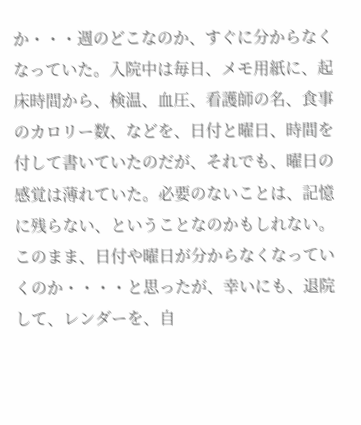か・・・週のどこなのか、すぐに分からなくなっていた。入院中は毎日、メモ用紙に、起床時間から、検温、血圧、看護師の名、食事のカロリー数、などを、日付と曜日、時間を付して書いていたのだが、それでも、曜日の感覚は薄れていた。必要のないことは、記憶に残らない、ということなのかもしれない。このまま、日付や曜日が分からなくなっていくのか・・・・と思ったが、幸いにも、退院して、レンダーを、自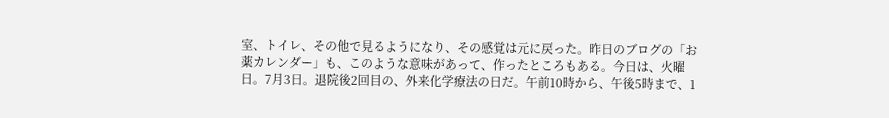室、トイレ、その他で見るようになり、その感覚は元に戻った。昨日のブログの「お薬カレンダー」も、このような意味があって、作ったところもある。今日は、火曜日。7月3日。退院後2回目の、外来化学療法の日だ。午前10時から、午後5時まで、1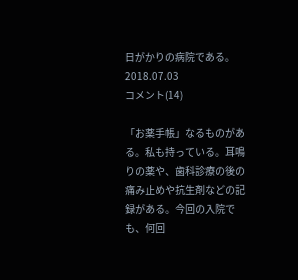日がかりの病院である。
2018.07.03
コメント(14)

「お薬手帳」なるものがある。私も持っている。耳鳴りの薬や、歯科診療の後の痛み止めや抗生剤などの記録がある。今回の入院でも、何回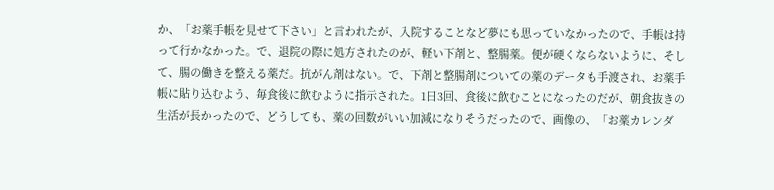か、「お薬手帳を見せて下さい」と言われたが、入院することなど夢にも思っていなかったので、手帳は持って行かなかった。で、退院の際に処方されたのが、軽い下剤と、整腸薬。便が硬くならないように、そして、腸の働きを整える薬だ。抗がん剤はない。で、下剤と整腸剤についての薬のデータも手渡され、お薬手帳に貼り込むよう、毎食後に飲むように指示された。1日3回、食後に飲むことになったのだが、朝食抜きの生活が長かったので、どうしても、薬の回数がいい加減になりそうだったので、画像の、「お薬カレンダ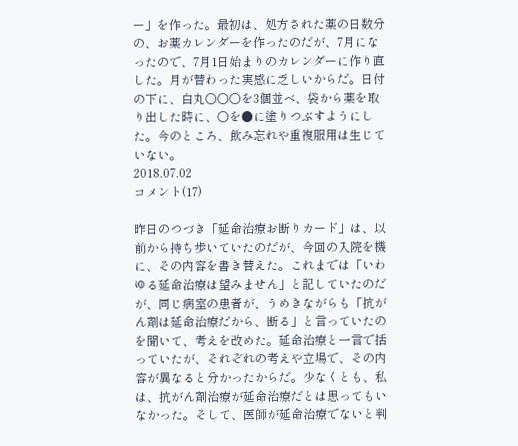ー」を作った。最初は、処方された薬の日数分の、お薬カレンダーを作ったのだが、7月になったので、7月1日始まりのカレンダーに作り直した。月が替わった実感に乏しいからだ。日付の下に、白丸○○○を3個並べ、袋から薬を取り出した時に、○を●に塗りつぶすようにした。今のところ、飲み忘れや重複服用は生じていない。
2018.07.02
コメント(17)

昨日のつづき「延命治療お断りカード」は、以前から持ち歩いていたのだが、今回の入院を機に、その内容を書き替えた。これまでは「いわゆる延命治療は望みません」と記していたのだが、同じ病室の患者が、うめきながらも「抗がん剤は延命治療だから、断る」と言っていたのを聞いて、考えを改めた。延命治療と一言で括っていたが、それぞれの考えや立場で、その内容が異なると分かったからだ。少なくとも、私は、抗がん剤治療が延命治療だとは思ってもいなかった。そして、医師が延命治療でないと判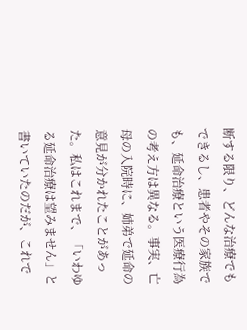断する限り、どんな治療でもできるし、患者やその家族でも、延命治療という医療行為の考え方は異なる。事実、亡母の入院時に、姉弟で延命の意見が分かれたことがあった。私はこれまで、「いわゆる延命治療は望みません」と書いていたのだが、これで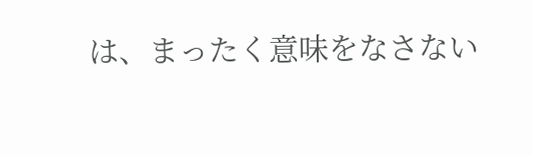は、まったく意味をなさない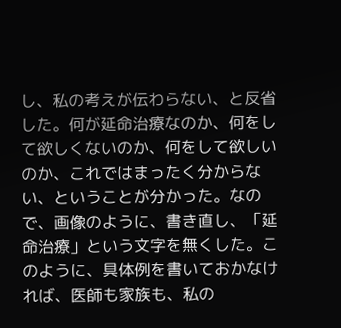し、私の考えが伝わらない、と反省した。何が延命治療なのか、何をして欲しくないのか、何をして欲しいのか、これではまったく分からない、ということが分かった。なので、画像のように、書き直し、「延命治療」という文字を無くした。このように、具体例を書いておかなければ、医師も家族も、私の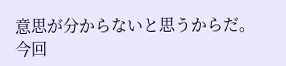意思が分からないと思うからだ。今回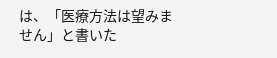は、「医療方法は望みません」と書いた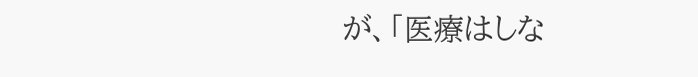が、「医療はしな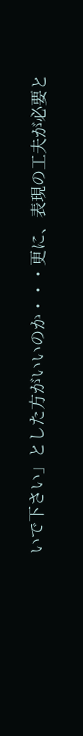いで下さい」とした方がいいのか・・・更に、表現の工夫が必要と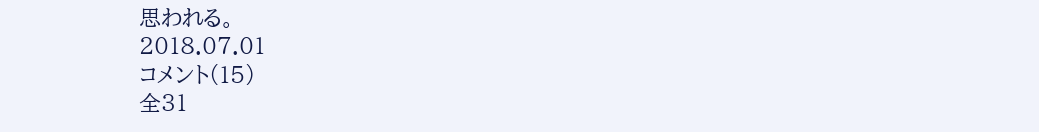思われる。
2018.07.01
コメント(15)
全31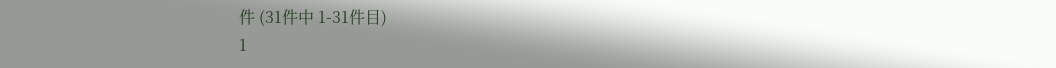件 (31件中 1-31件目)
1